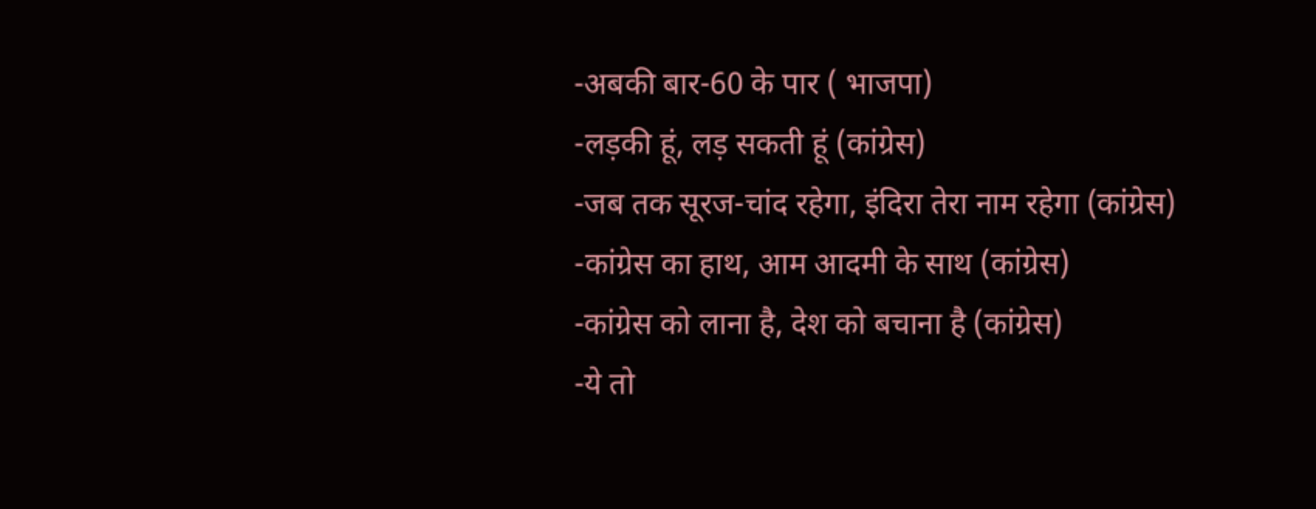-अबकी बार-60 के पार ( भाजपा)
-लड़की हूं, लड़ सकती हूं (कांग्रेस)
-जब तक सूरज-चांद रहेगा, इंदिरा तेरा नाम रहेगा (कांग्रेस)
-कांग्रेस का हाथ, आम आदमी के साथ (कांग्रेस)
-कांग्रेस को लाना है, देश को बचाना है (कांग्रेस)
-ये तो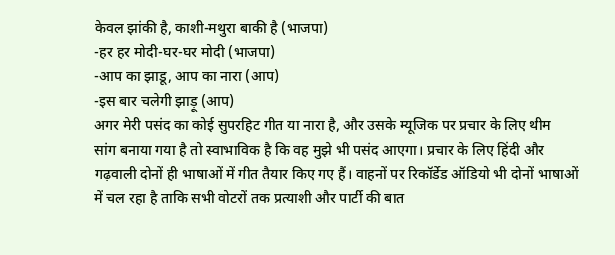केवल झांकी है, काशी-मथुरा बाकी है (भाजपा)
-हर हर मोदी-घर-घर मोदी (भाजपा)
-आप का झाडू, आप का नारा (आप)
-इस बार चलेगी झाड़ू (आप)
अगर मेरी पसंद का कोई सुपरहिट गीत या नारा है, और उसके म्यूजिक पर प्रचार के लिए थीम
सांग बनाया गया है तो स्वाभाविक है कि वह मुझे भी पसंद आएगा। प्रचार के लिए हिंदी और गढ़वाली दोनों ही भाषाओं में गीत तैयार किए गए हैं। वाहनों पर रिकॉर्डेड ऑडियो भी दोनों भाषाओं में चल रहा है ताकि सभी वोटरों तक प्रत्याशी और पार्टी की बात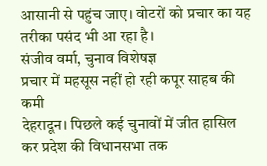आसानी से पहुंच जाए। वोटरों को प्रचार का यह तरीका पसंद भी आ रहा है।
संजीव वर्मा, चुनाव विशेषज्ञ
प्रचार में महसूस नहीं हो रही कपूर साहब की कमी
देहरादून। पिछले कई चुनावों में जीत हासिल कर प्रदेश की विधानसभा तक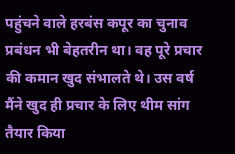पहुंचने वाले हरबंस कपूर का चुनाव प्रबंधन भी बेहतरीन था। वह पूरे प्रचार की कमान खुद संभालते थे। उस वर्ष मैंने खुद ही प्रचार के लिए थीम सांग तैयार किया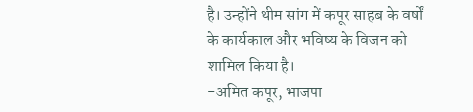है। उन्होंने थीम सांग में कपूर साहब के वर्षों के कार्यकाल और भविष्य के विजन को शामिल किया है।
-अमित कपूर, भाजपा